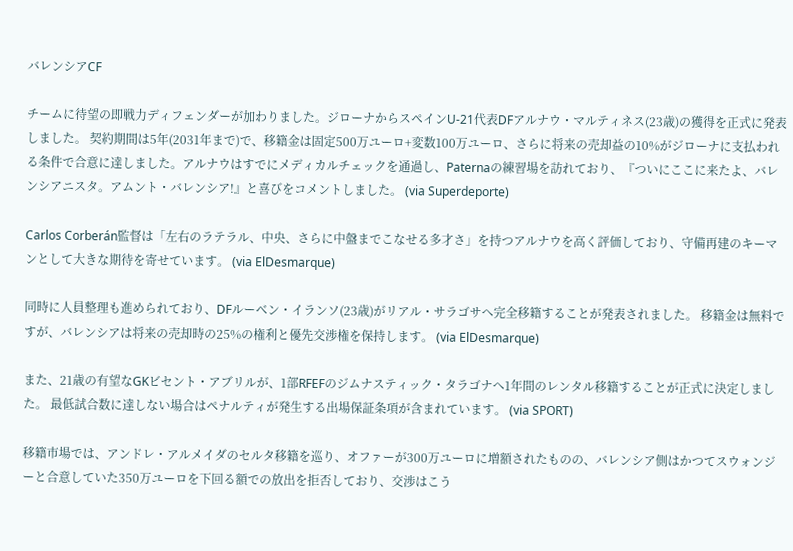バレンシアCF

チームに待望の即戦力ディフェンダーが加わりました。ジローナからスペインU-21代表DFアルナウ・マルティネス(23歳)の獲得を正式に発表しました。 契約期間は5年(2031年まで)で、移籍金は固定500万ユーロ+変数100万ユーロ、さらに将来の売却益の10%がジローナに支払われる条件で合意に達しました。アルナウはすでにメディカルチェックを通過し、Paternaの練習場を訪れており、『ついにここに来たよ、バレンシアニスタ。アムント・バレンシア!』と喜びをコメントしました。 (via Superdeporte)

Carlos Corberán監督は「左右のラテラル、中央、さらに中盤までこなせる多才さ」を持つアルナウを高く評価しており、守備再建のキーマンとして大きな期待を寄せています。 (via ElDesmarque)

同時に人員整理も進められており、DFルーベン・イランソ(23歳)がリアル・サラゴサへ完全移籍することが発表されました。 移籍金は無料ですが、バレンシアは将来の売却時の25%の権利と優先交渉権を保持します。 (via ElDesmarque)

また、21歳の有望なGKビセント・アブリルが、1部RFEFのジムナスティック・タラゴナへ1年間のレンタル移籍することが正式に決定しました。 最低試合数に達しない場合はペナルティが発生する出場保証条項が含まれています。 (via SPORT)

移籍市場では、アンドレ・アルメイダのセルタ移籍を巡り、オファーが300万ユーロに増額されたものの、バレンシア側はかつてスウォンジーと合意していた350万ユーロを下回る額での放出を拒否しており、交渉はこう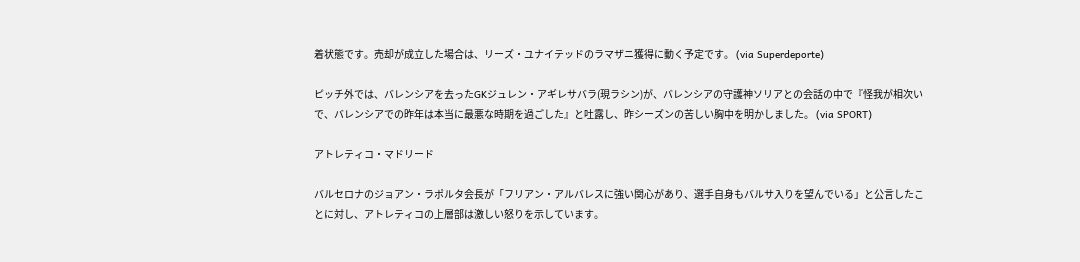着状態です。売却が成立した場合は、リーズ・ユナイテッドのラマザニ獲得に動く予定です。 (via Superdeporte)

ピッチ外では、バレンシアを去ったGKジュレン・アギレサバラ(現ラシン)が、バレンシアの守護神ソリアとの会話の中で『怪我が相次いで、バレンシアでの昨年は本当に最悪な時期を過ごした』と吐露し、昨シーズンの苦しい胸中を明かしました。 (via SPORT)

アトレティコ・マドリード

バルセロナのジョアン・ラポルタ会長が「フリアン・アルバレスに強い関心があり、選手自身もバルサ入りを望んでいる」と公言したことに対し、アトレティコの上層部は激しい怒りを示しています。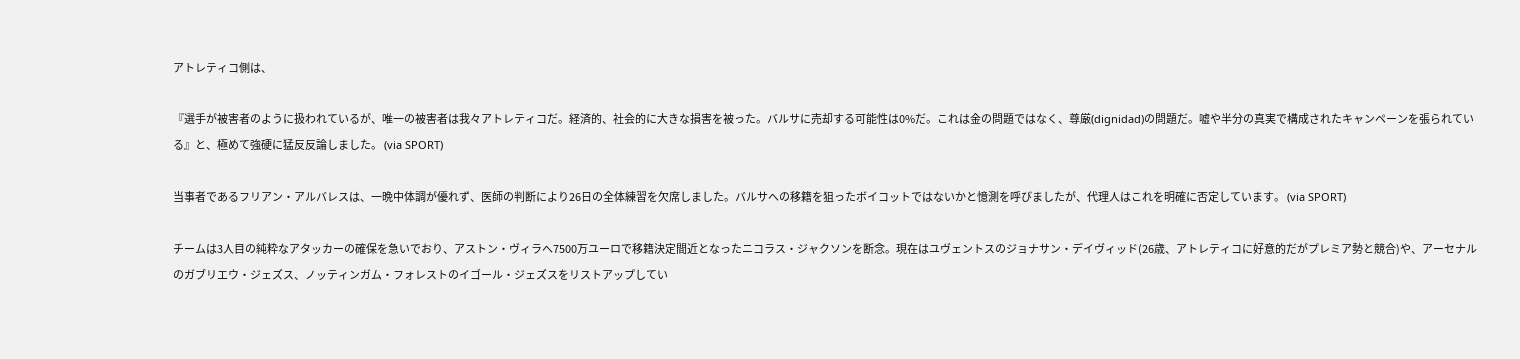アトレティコ側は、

『選手が被害者のように扱われているが、唯一の被害者は我々アトレティコだ。経済的、社会的に大きな損害を被った。バルサに売却する可能性は0%だ。これは金の問題ではなく、尊厳(dignidad)の問題だ。嘘や半分の真実で構成されたキャンペーンを張られている』と、極めて強硬に猛反反論しました。 (via SPORT)

当事者であるフリアン・アルバレスは、一晩中体調が優れず、医師の判断により26日の全体練習を欠席しました。バルサへの移籍を狙ったボイコットではないかと憶測を呼びましたが、代理人はこれを明確に否定しています。 (via SPORT)

チームは3人目の純粋なアタッカーの確保を急いでおり、アストン・ヴィラへ7500万ユーロで移籍決定間近となったニコラス・ジャクソンを断念。現在はユヴェントスのジョナサン・デイヴィッド(26歳、アトレティコに好意的だがプレミア勢と競合)や、アーセナルのガブリエウ・ジェズス、ノッティンガム・フォレストのイゴール・ジェズスをリストアップしてい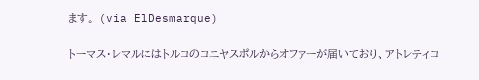ます。 (via ElDesmarque)

トーマス・レマルにはトルコのコニヤスポルからオファーが届いており、アトレティコ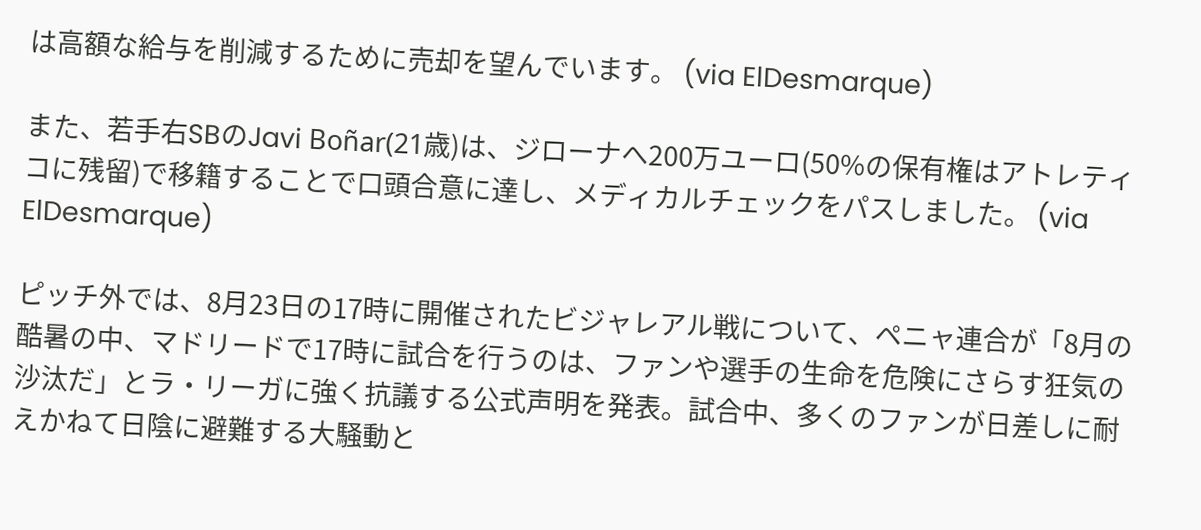は高額な給与を削減するために売却を望んでいます。 (via ElDesmarque)

また、若手右SBのJavi Boñar(21歳)は、ジローナへ200万ユーロ(50%の保有権はアトレティコに残留)で移籍することで口頭合意に達し、メディカルチェックをパスしました。 (via ElDesmarque)

ピッチ外では、8月23日の17時に開催されたビジャレアル戦について、ペニャ連合が「8月の酷暑の中、マドリードで17時に試合を行うのは、ファンや選手の生命を危険にさらす狂気の沙汰だ」とラ・リーガに強く抗議する公式声明を発表。試合中、多くのファンが日差しに耐えかねて日陰に避難する大騒動と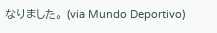なりました。 (via Mundo Deportivo)